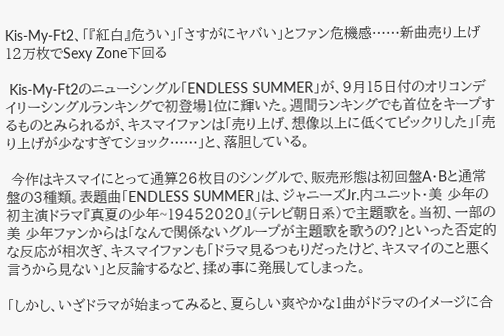Kis-My-Ft2、「『紅白』危うい」「さすがにヤバい」とファン危機感……新曲売り上げ12万枚でSexy Zone下回る

 Kis-My-Ft2のニューシングル「ENDLESS SUMMER」が、9月15日付のオリコンデイリーシングルランキングで初登場1位に輝いた。週間ランキングでも首位をキープするものとみられるが、キスマイファンは「売り上げ、想像以上に低くてビックリした」「売り上げが少なすぎてショック……」と、落胆している。

 今作はキスマイにとって通算26枚目のシングルで、販売形態は初回盤A・Bと通常盤の3種類。表題曲「ENDLESS SUMMER」は、ジャニーズJr.内ユニット・美 少年の初主演ドラマ『真夏の少年~19452020』(テレビ朝日系)で主題歌を。当初、一部の美 少年ファンからは「なんで関係ないグループが主題歌を歌うの?」といった否定的な反応が相次ぎ、キスマイファンも「ドラマ見るつもりだったけど、キスマイのこと悪く言うから見ない」と反論するなど、揉め事に発展してしまった。

「しかし、いざドラマが始まってみると、夏らしい爽やかな1曲がドラマのイメージに合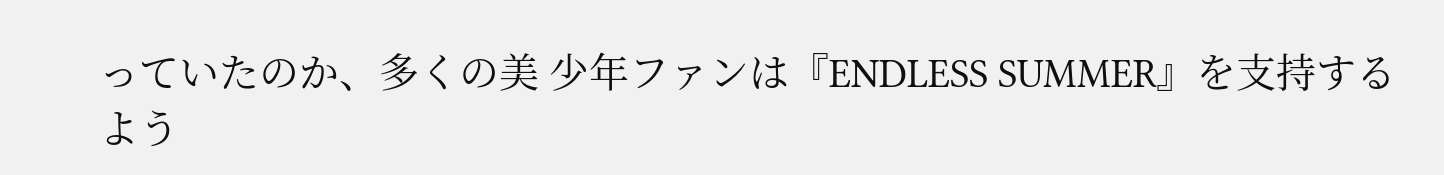っていたのか、多くの美 少年ファンは『ENDLESS SUMMER』を支持するよう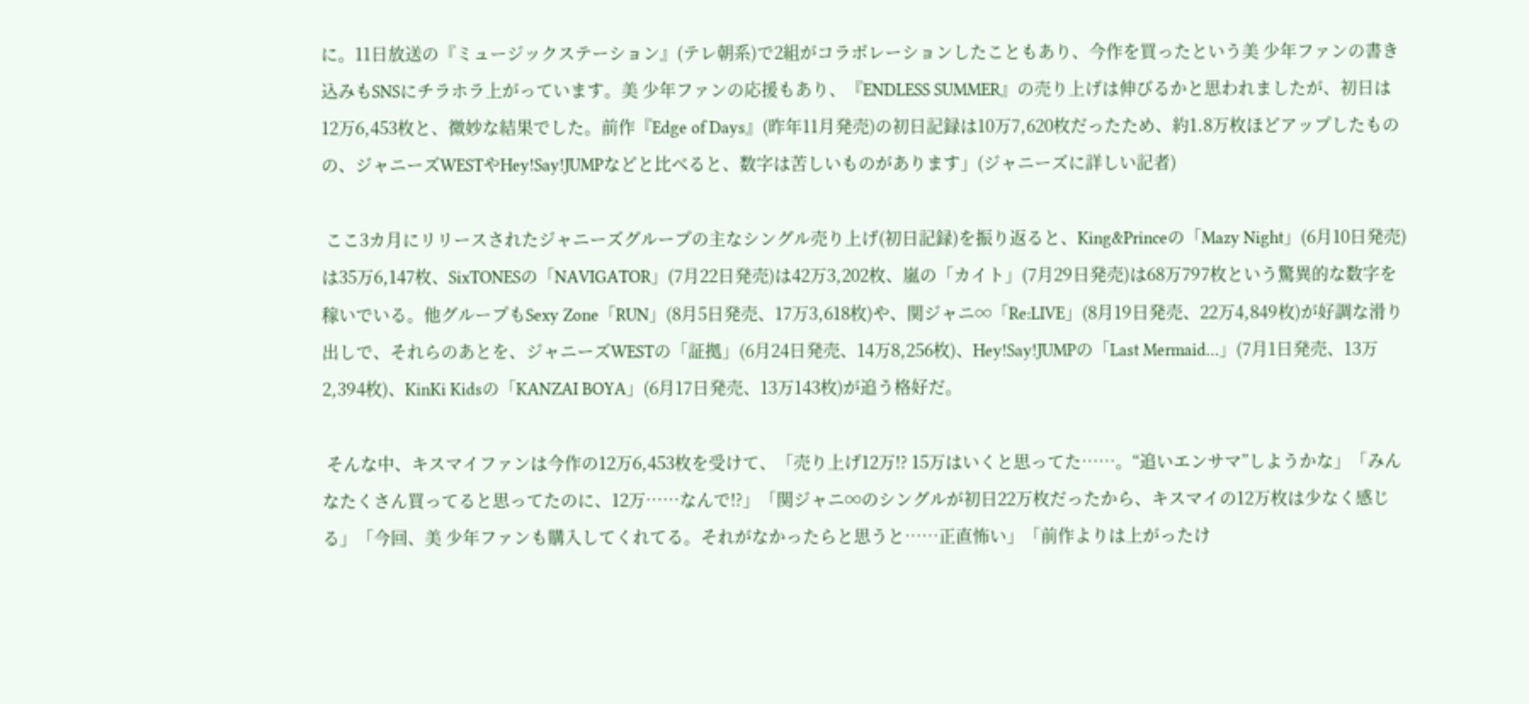に。11日放送の『ミュージックステーション』(テレ朝系)で2組がコラボレーションしたこともあり、今作を買ったという美 少年ファンの書き込みもSNSにチラホラ上がっています。美 少年ファンの応援もあり、『ENDLESS SUMMER』の売り上げは伸びるかと思われましたが、初日は12万6,453枚と、微妙な結果でした。前作『Edge of Days』(昨年11月発売)の初日記録は10万7,620枚だったため、約1.8万枚ほどアップしたものの、ジャニーズWESTやHey!Say!JUMPなどと比べると、数字は苦しいものがあります」(ジャニーズに詳しい記者)

 ここ3カ月にリリースされたジャニーズグループの主なシングル売り上げ(初日記録)を振り返ると、King&Princeの「Mazy Night」(6月10日発売)は35万6,147枚、SixTONESの「NAVIGATOR」(7月22日発売)は42万3,202枚、嵐の「カイト」(7月29日発売)は68万797枚という驚異的な数字を稼いでいる。他グループもSexy Zone「RUN」(8月5日発売、17万3,618枚)や、関ジャニ∞「Re:LIVE」(8月19日発売、22万4,849枚)が好調な滑り出しで、それらのあとを、ジャニーズWESTの「証拠」(6月24日発売、14万8,256枚)、Hey!Say!JUMPの「Last Mermaid…」(7月1日発売、13万2,394枚)、KinKi Kidsの「KANZAI BOYA」(6月17日発売、13万143枚)が追う格好だ。

 そんな中、キスマイファンは今作の12万6,453枚を受けて、「売り上げ12万!? 15万はいくと思ってた……。“追いエンサマ”しようかな」「みんなたくさん買ってると思ってたのに、12万……なんで!?」「関ジャニ∞のシングルが初日22万枚だったから、キスマイの12万枚は少なく感じる」「今回、美 少年ファンも購入してくれてる。それがなかったらと思うと……正直怖い」「前作よりは上がったけ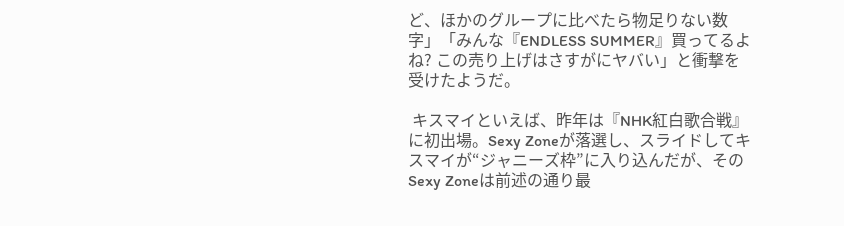ど、ほかのグループに比べたら物足りない数字」「みんな『ENDLESS SUMMER』買ってるよね? この売り上げはさすがにヤバい」と衝撃を受けたようだ。

 キスマイといえば、昨年は『NHK紅白歌合戦』に初出場。Sexy Zoneが落選し、スライドしてキスマイが“ジャニーズ枠”に入り込んだが、そのSexy Zoneは前述の通り最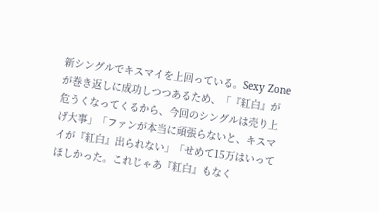新シングルでキスマイを上回っている。Sexy Zoneが巻き返しに成功しつつあるため、「『紅白』が危うくなってくるから、今回のシングルは売り上げ大事」「ファンが本当に頑張らないと、キスマイが『紅白』出られない」「せめて15万はいってほしかった。これじゃあ『紅白』もなく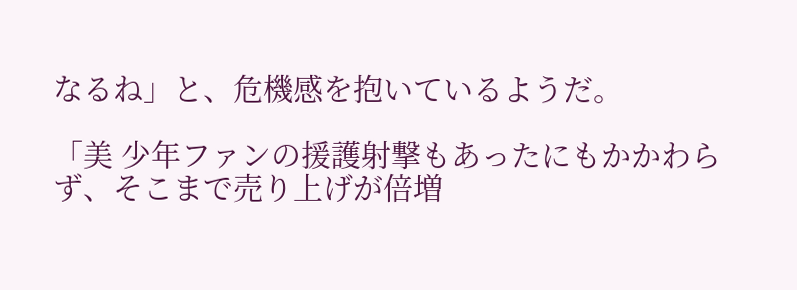なるね」と、危機感を抱いているようだ。

「美 少年ファンの援護射撃もあったにもかかわらず、そこまで売り上げが倍増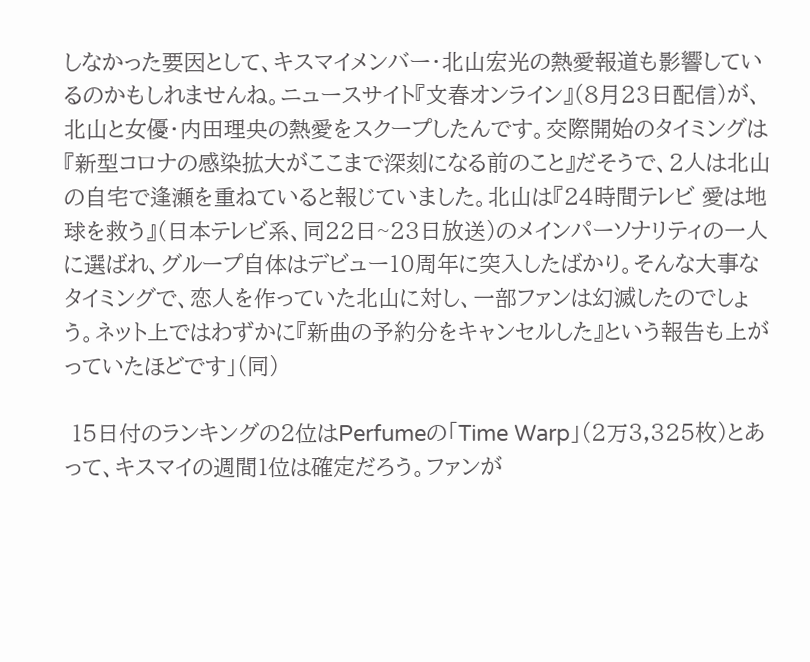しなかった要因として、キスマイメンバー・北山宏光の熱愛報道も影響しているのかもしれませんね。ニュースサイト『文春オンライン』(8月23日配信)が、北山と女優・内田理央の熱愛をスクープしたんです。交際開始のタイミングは『新型コロナの感染拡大がここまで深刻になる前のこと』だそうで、2人は北山の自宅で逢瀬を重ねていると報じていました。北山は『24時間テレビ 愛は地球を救う』(日本テレビ系、同22日~23日放送)のメインパーソナリティの一人に選ばれ、グループ自体はデビュー10周年に突入したばかり。そんな大事なタイミングで、恋人を作っていた北山に対し、一部ファンは幻滅したのでしょう。ネット上ではわずかに『新曲の予約分をキャンセルした』という報告も上がっていたほどです」(同)

 15日付のランキングの2位はPerfumeの「Time Warp」(2万3,325枚)とあって、キスマイの週間1位は確定だろう。ファンが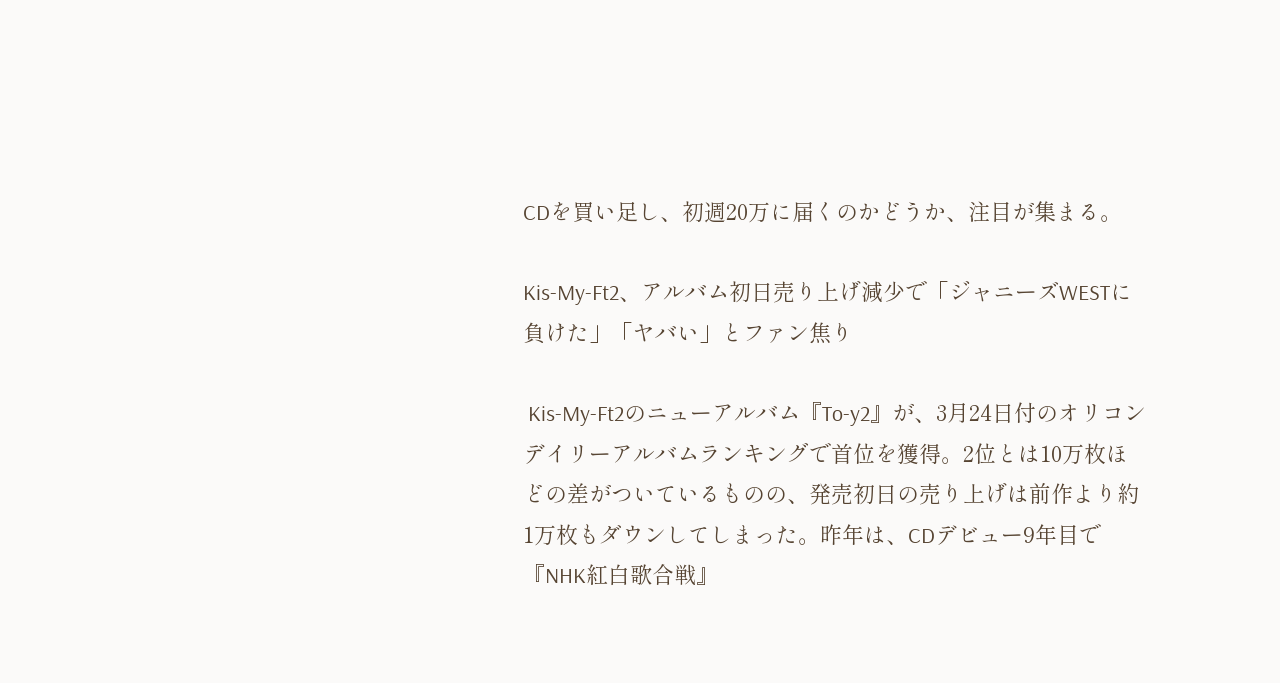CDを買い足し、初週20万に届くのかどうか、注目が集まる。

Kis-My-Ft2、アルバム初日売り上げ減少で「ジャニーズWESTに負けた」「ヤバい」とファン焦り

 Kis-My-Ft2のニューアルバム『To-y2』が、3月24日付のオリコンデイリーアルバムランキングで首位を獲得。2位とは10万枚ほどの差がついているものの、発売初日の売り上げは前作より約1万枚もダウンしてしまった。昨年は、CDデビュー9年目で『NHK紅白歌合戦』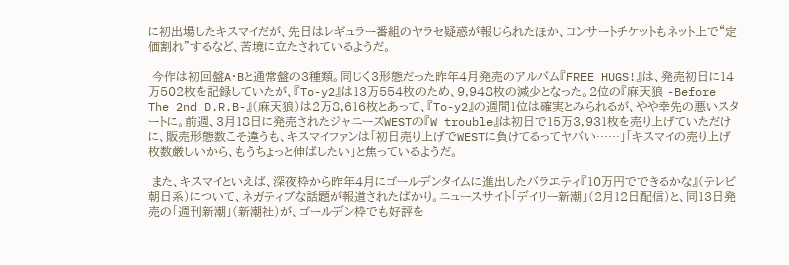に初出場したキスマイだが、先日はレギュラー番組のヤラセ疑惑が報じられたほか、コンサートチケットもネット上で“定価割れ”するなど、苦境に立たされているようだ。

 今作は初回盤A・Bと通常盤の3種類。同じく3形態だった昨年4月発売のアルバム『FREE HUGS!』は、発売初日に14万502枚を記録していたが、『To-y2』は13万554枚のため、9,948枚の減少となった。2位の『麻天狼 -Before The 2nd D.R.B-』(麻天狼)は2万8,616枚とあって、『To-y2』の週間1位は確実とみられるが、やや幸先の悪いスタートに。前週、3月18日に発売されたジャニーズWESTの『W trouble』は初日で15万3,931枚を売り上げていただけに、販売形態数こそ違うも、キスマイファンは「初日売り上げでWESTに負けてるってヤバい……」「キスマイの売り上げ枚数厳しいから、もうちょっと伸ばしたい」と焦っているようだ。

 また、キスマイといえば、深夜枠から昨年4月にゴールデンタイムに進出したバラエティ『10万円でできるかな』(テレビ朝日系)について、ネガティブな話題が報道されたばかり。ニュースサイト「デイリー新潮」(2月12日配信)と、同13日発売の「週刊新潮」(新潮社)が、ゴールデン枠でも好評を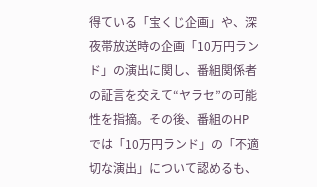得ている「宝くじ企画」や、深夜帯放送時の企画「10万円ランド」の演出に関し、番組関係者の証言を交えて“ヤラセ”の可能性を指摘。その後、番組のHPでは「10万円ランド」の「不適切な演出」について認めるも、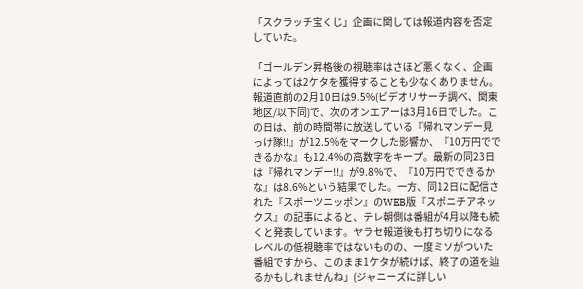「スクラッチ宝くじ」企画に関しては報道内容を否定していた。

「ゴールデン昇格後の視聴率はさほど悪くなく、企画によっては2ケタを獲得することも少なくありません。報道直前の2月10日は9.5%(ビデオリサーチ調べ、関東地区/以下同)で、次のオンエアーは3月16日でした。この日は、前の時間帯に放送している『帰れマンデー見っけ隊!!』が12.5%をマークした影響か、『10万円でできるかな』も12.4%の高数字をキープ。最新の同23日は『帰れマンデー!!』が9.8%で、『10万円でできるかな』は8.6%という結果でした。一方、同12日に配信された『スポーツニッポン』のWEB版『スポニチアネックス』の記事によると、テレ朝側は番組が4月以降も続くと発表しています。ヤラセ報道後も打ち切りになるレベルの低視聴率ではないものの、一度ミソがついた番組ですから、このまま1ケタが続けば、終了の道を辿るかもしれませんね」(ジャニーズに詳しい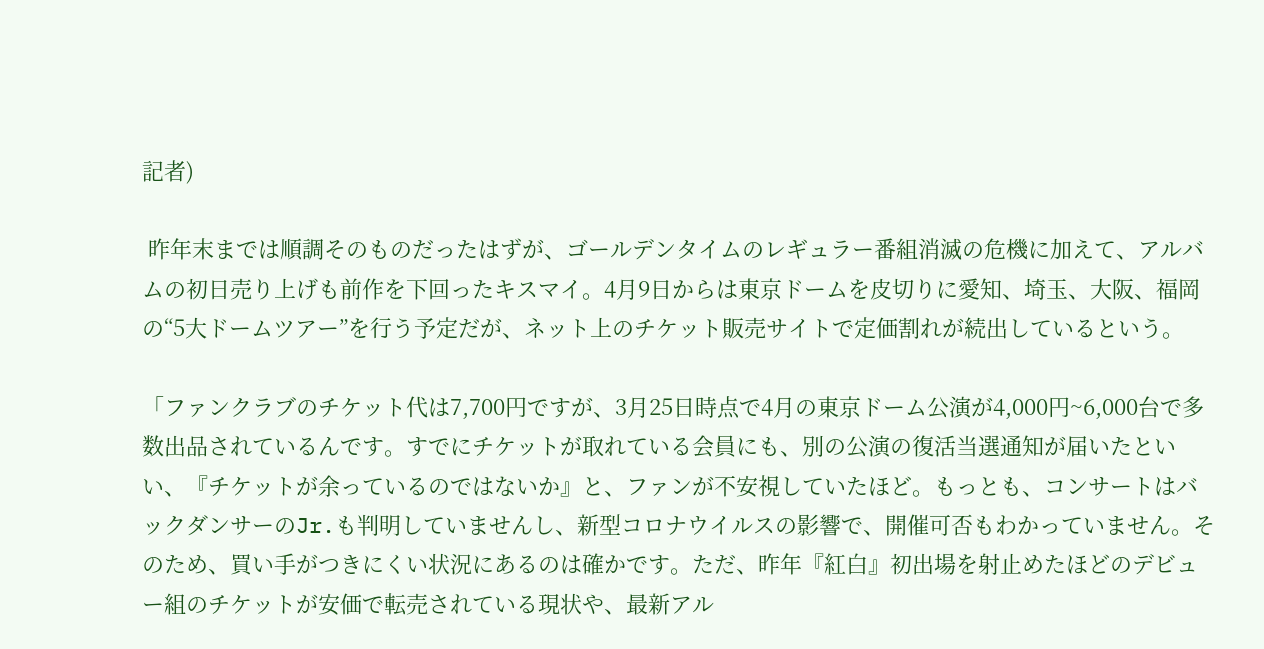記者)

 昨年末までは順調そのものだったはずが、ゴールデンタイムのレギュラー番組消滅の危機に加えて、アルバムの初日売り上げも前作を下回ったキスマイ。4月9日からは東京ドームを皮切りに愛知、埼玉、大阪、福岡の“5大ドームツアー”を行う予定だが、ネット上のチケット販売サイトで定価割れが続出しているという。

「ファンクラブのチケット代は7,700円ですが、3月25日時点で4月の東京ドーム公演が4,000円~6,000台で多数出品されているんです。すでにチケットが取れている会員にも、別の公演の復活当選通知が届いたといい、『チケットが余っているのではないか』と、ファンが不安視していたほど。もっとも、コンサートはバックダンサーのJr.も判明していませんし、新型コロナウイルスの影響で、開催可否もわかっていません。そのため、買い手がつきにくい状況にあるのは確かです。ただ、昨年『紅白』初出場を射止めたほどのデビュー組のチケットが安価で転売されている現状や、最新アル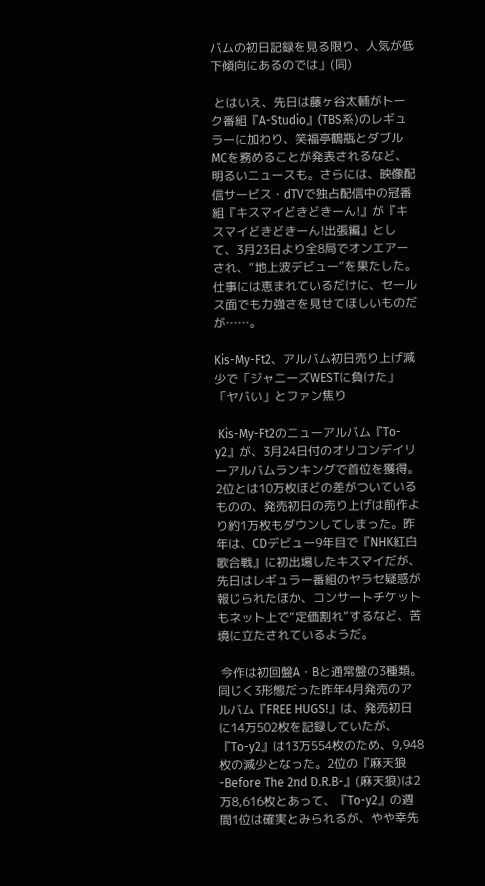バムの初日記録を見る限り、人気が低下傾向にあるのでは」(同)

 とはいえ、先日は藤ヶ谷太輔がトーク番組『A-Studio』(TBS系)のレギュラーに加わり、笑福亭鶴瓶とダブルMCを務めることが発表されるなど、明るいニュースも。さらには、映像配信サービス・dTVで独占配信中の冠番組『キスマイどきどきーん!』が『キスマイどきどきーん!出張編』として、3月23日より全8局でオンエアーされ、“地上波デビュー”を果たした。仕事には恵まれているだけに、セールス面でも力強さを見せてほしいものだが……。

Kis-My-Ft2、アルバム初日売り上げ減少で「ジャニーズWESTに負けた」「ヤバい」とファン焦り

 Kis-My-Ft2のニューアルバム『To-y2』が、3月24日付のオリコンデイリーアルバムランキングで首位を獲得。2位とは10万枚ほどの差がついているものの、発売初日の売り上げは前作より約1万枚もダウンしてしまった。昨年は、CDデビュー9年目で『NHK紅白歌合戦』に初出場したキスマイだが、先日はレギュラー番組のヤラセ疑惑が報じられたほか、コンサートチケットもネット上で“定価割れ”するなど、苦境に立たされているようだ。

 今作は初回盤A・Bと通常盤の3種類。同じく3形態だった昨年4月発売のアルバム『FREE HUGS!』は、発売初日に14万502枚を記録していたが、『To-y2』は13万554枚のため、9,948枚の減少となった。2位の『麻天狼 -Before The 2nd D.R.B-』(麻天狼)は2万8,616枚とあって、『To-y2』の週間1位は確実とみられるが、やや幸先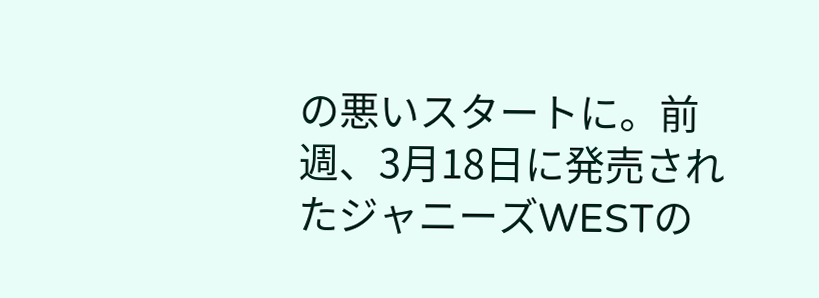の悪いスタートに。前週、3月18日に発売されたジャニーズWESTの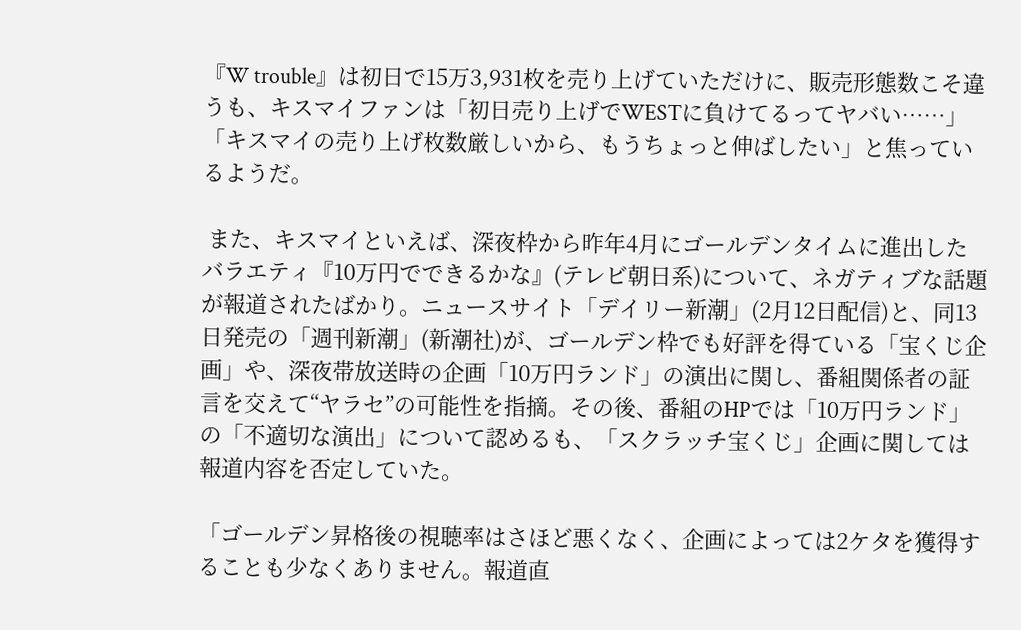『W trouble』は初日で15万3,931枚を売り上げていただけに、販売形態数こそ違うも、キスマイファンは「初日売り上げでWESTに負けてるってヤバい……」「キスマイの売り上げ枚数厳しいから、もうちょっと伸ばしたい」と焦っているようだ。

 また、キスマイといえば、深夜枠から昨年4月にゴールデンタイムに進出したバラエティ『10万円でできるかな』(テレビ朝日系)について、ネガティブな話題が報道されたばかり。ニュースサイト「デイリー新潮」(2月12日配信)と、同13日発売の「週刊新潮」(新潮社)が、ゴールデン枠でも好評を得ている「宝くじ企画」や、深夜帯放送時の企画「10万円ランド」の演出に関し、番組関係者の証言を交えて“ヤラセ”の可能性を指摘。その後、番組のHPでは「10万円ランド」の「不適切な演出」について認めるも、「スクラッチ宝くじ」企画に関しては報道内容を否定していた。

「ゴールデン昇格後の視聴率はさほど悪くなく、企画によっては2ケタを獲得することも少なくありません。報道直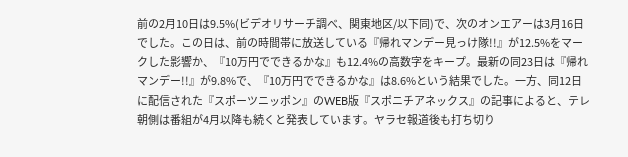前の2月10日は9.5%(ビデオリサーチ調べ、関東地区/以下同)で、次のオンエアーは3月16日でした。この日は、前の時間帯に放送している『帰れマンデー見っけ隊!!』が12.5%をマークした影響か、『10万円でできるかな』も12.4%の高数字をキープ。最新の同23日は『帰れマンデー!!』が9.8%で、『10万円でできるかな』は8.6%という結果でした。一方、同12日に配信された『スポーツニッポン』のWEB版『スポニチアネックス』の記事によると、テレ朝側は番組が4月以降も続くと発表しています。ヤラセ報道後も打ち切り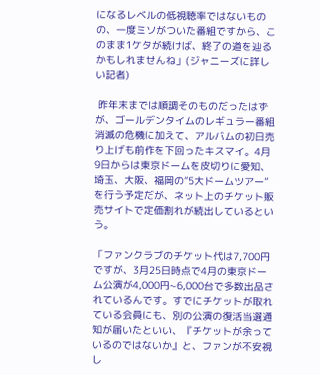になるレベルの低視聴率ではないものの、一度ミソがついた番組ですから、このまま1ケタが続けば、終了の道を辿るかもしれませんね」(ジャニーズに詳しい記者)

 昨年末までは順調そのものだったはずが、ゴールデンタイムのレギュラー番組消滅の危機に加えて、アルバムの初日売り上げも前作を下回ったキスマイ。4月9日からは東京ドームを皮切りに愛知、埼玉、大阪、福岡の“5大ドームツアー”を行う予定だが、ネット上のチケット販売サイトで定価割れが続出しているという。

「ファンクラブのチケット代は7,700円ですが、3月25日時点で4月の東京ドーム公演が4,000円~6,000台で多数出品されているんです。すでにチケットが取れている会員にも、別の公演の復活当選通知が届いたといい、『チケットが余っているのではないか』と、ファンが不安視し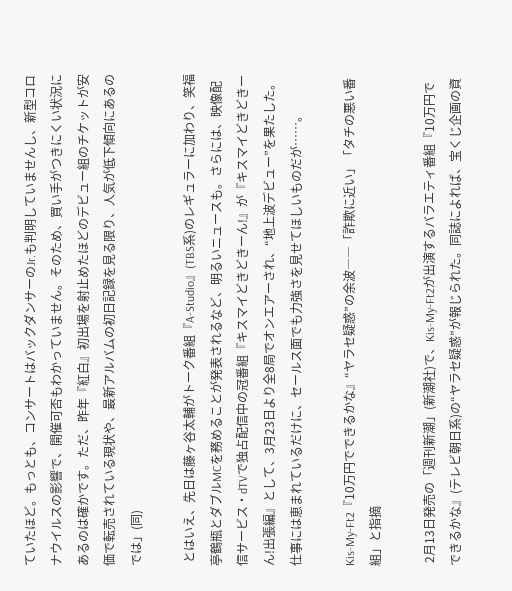ていたほど。もっとも、コンサートはバックダンサーのJr.も判明していませんし、新型コロナウイルスの影響で、開催可否もわかっていません。そのため、買い手がつきにくい状況にあるのは確かです。ただ、昨年『紅白』初出場を射止めたほどのデビュー組のチケットが安価で転売されている現状や、最新アルバムの初日記録を見る限り、人気が低下傾向にあるのでは」(同)

 とはいえ、先日は藤ヶ谷太輔がトーク番組『A-Studio』(TBS系)のレギュラーに加わり、笑福亭鶴瓶とダブルMCを務めることが発表されるなど、明るいニュースも。さらには、映像配信サービス・dTVで独占配信中の冠番組『キスマイどきどきーん!』が『キスマイどきどきーん!出張編』として、3月23日より全8局でオンエアーされ、“地上波デビュー”を果たした。仕事には恵まれているだけに、セールス面でも力強さを見せてほしいものだが……。

Kis-My-Ft2『10万円でできるかな』“ヤラセ疑惑”の余波――「詐欺に近い」「タチの悪い番組」と指摘

 2月13日発売の「週刊新潮」(新潮社)で、Kis-My-Ft2が出演するバラエティ番組『10万円でできるかな』(テレビ朝日系)の“ヤラセ疑惑”が報じられた。同誌によれば、宝くじ企画の資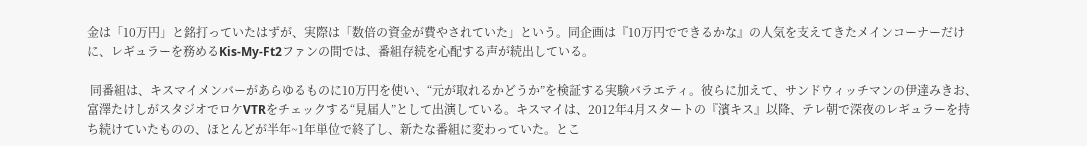金は「10万円」と銘打っていたはずが、実際は「数倍の資金が費やされていた」という。同企画は『10万円でできるかな』の人気を支えてきたメインコーナーだけに、レギュラーを務めるKis-My-Ft2ファンの間では、番組存続を心配する声が続出している。

 同番組は、キスマイメンバーがあらゆるものに10万円を使い、“元が取れるかどうか”を検証する実験バラエティ。彼らに加えて、サンドウィッチマンの伊達みきお、富澤たけしがスタジオでロケVTRをチェックする“見届人”として出演している。キスマイは、2012年4月スタートの『濱キス』以降、テレ朝で深夜のレギュラーを持ち続けていたものの、ほとんどが半年~1年単位で終了し、新たな番組に変わっていた。とこ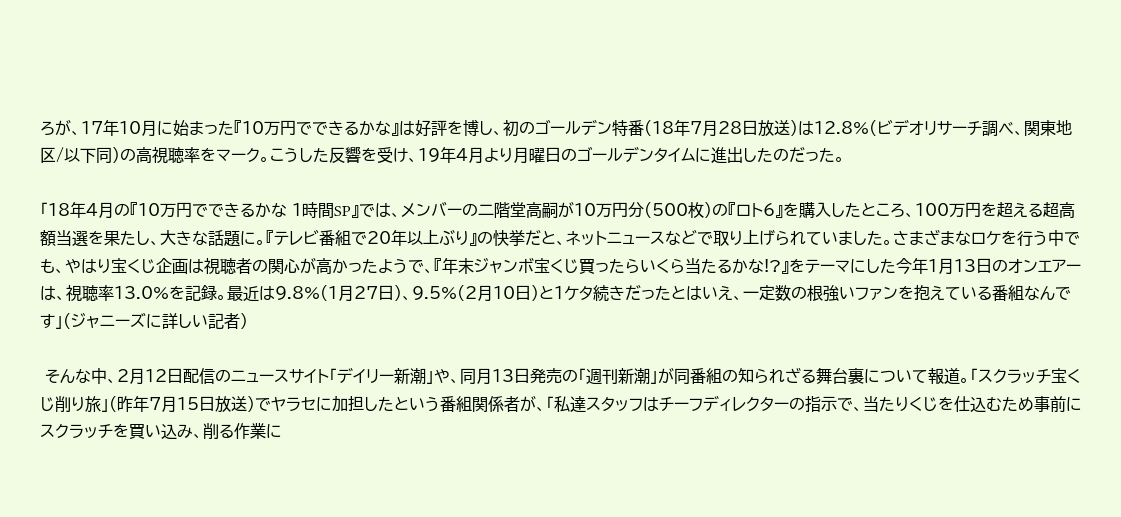ろが、17年10月に始まった『10万円でできるかな』は好評を博し、初のゴールデン特番(18年7月28日放送)は12.8%(ビデオリサーチ調べ、関東地区/以下同)の高視聴率をマーク。こうした反響を受け、19年4月より月曜日のゴールデンタイムに進出したのだった。

「18年4月の『10万円でできるかな 1時間SP』では、メンバーの二階堂高嗣が10万円分(500枚)の『ロト6』を購入したところ、100万円を超える超高額当選を果たし、大きな話題に。『テレビ番組で20年以上ぶり』の快挙だと、ネットニュースなどで取り上げられていました。さまざまなロケを行う中でも、やはり宝くじ企画は視聴者の関心が高かったようで、『年末ジャンボ宝くじ買ったらいくら当たるかな!?』をテーマにした今年1月13日のオンエアーは、視聴率13.0%を記録。最近は9.8%(1月27日)、9.5%(2月10日)と1ケタ続きだったとはいえ、一定数の根強いファンを抱えている番組なんです」(ジャニーズに詳しい記者)

 そんな中、2月12日配信のニュースサイト「デイリー新潮」や、同月13日発売の「週刊新潮」が同番組の知られざる舞台裏について報道。「スクラッチ宝くじ削り旅」(昨年7月15日放送)でヤラセに加担したという番組関係者が、「私達スタッフはチーフディレクターの指示で、当たりくじを仕込むため事前にスクラッチを買い込み、削る作業に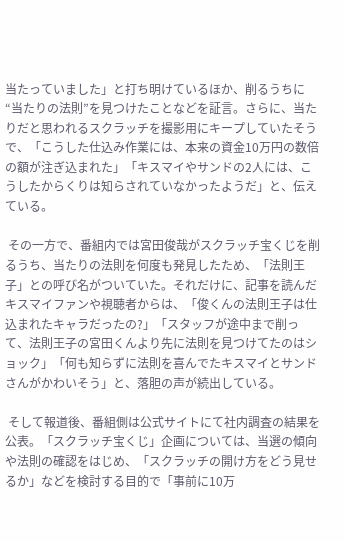当たっていました」と打ち明けているほか、削るうちに“当たりの法則”を見つけたことなどを証言。さらに、当たりだと思われるスクラッチを撮影用にキープしていたそうで、「こうした仕込み作業には、本来の資金10万円の数倍の額が注ぎ込まれた」「キスマイやサンドの2人には、こうしたからくりは知らされていなかったようだ」と、伝えている。

 その一方で、番組内では宮田俊哉がスクラッチ宝くじを削るうち、当たりの法則を何度も発見したため、「法則王子」との呼び名がついていた。それだけに、記事を読んだキスマイファンや視聴者からは、「俊くんの法則王子は仕込まれたキャラだったの?」「スタッフが途中まで削って、法則王子の宮田くんより先に法則を見つけてたのはショック」「何も知らずに法則を喜んでたキスマイとサンドさんがかわいそう」と、落胆の声が続出している。

 そして報道後、番組側は公式サイトにて社内調査の結果を公表。「スクラッチ宝くじ」企画については、当選の傾向や法則の確認をはじめ、「スクラッチの開け方をどう見せるか」などを検討する目的で「事前に10万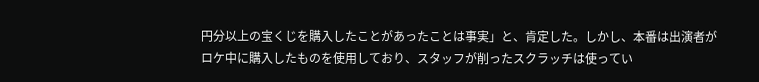円分以上の宝くじを購入したことがあったことは事実」と、肯定した。しかし、本番は出演者がロケ中に購入したものを使用しており、スタッフが削ったスクラッチは使ってい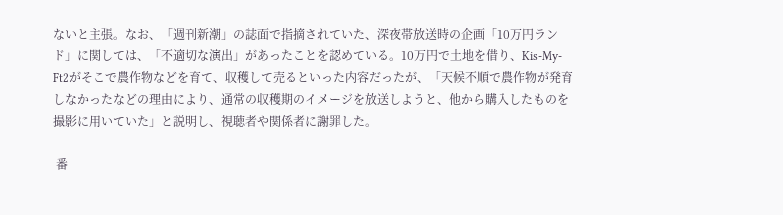ないと主張。なお、「週刊新潮」の誌面で指摘されていた、深夜帯放送時の企画「10万円ランド」に関しては、「不適切な演出」があったことを認めている。10万円で土地を借り、Kis-My-Ft2がそこで農作物などを育て、収穫して売るといった内容だったが、「天候不順で農作物が発育しなかったなどの理由により、通常の収穫期のイメージを放送しようと、他から購入したものを撮影に用いていた」と説明し、視聴者や関係者に謝罪した。

 番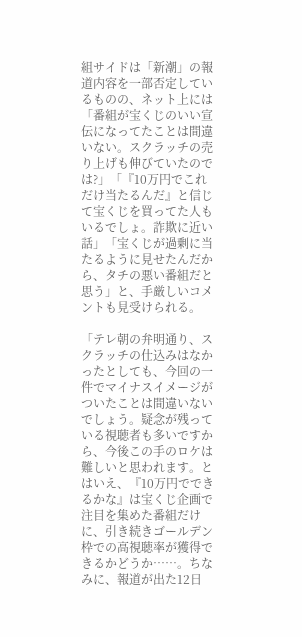組サイドは「新潮」の報道内容を一部否定しているものの、ネット上には「番組が宝くじのいい宣伝になってたことは間違いない。スクラッチの売り上げも伸びていたのでは?」「『10万円でこれだけ当たるんだ』と信じて宝くじを買ってた人もいるでしょ。詐欺に近い話」「宝くじが過剰に当たるように見せたんだから、タチの悪い番組だと思う」と、手厳しいコメントも見受けられる。

「テレ朝の弁明通り、スクラッチの仕込みはなかったとしても、今回の一件でマイナスイメージがついたことは間違いないでしょう。疑念が残っている視聴者も多いですから、今後この手のロケは難しいと思われます。とはいえ、『10万円でできるかな』は宝くじ企画で注目を集めた番組だけに、引き続きゴールデン枠での高視聴率が獲得できるかどうか……。ちなみに、報道が出た12日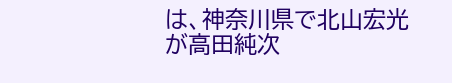は、神奈川県で北山宏光が高田純次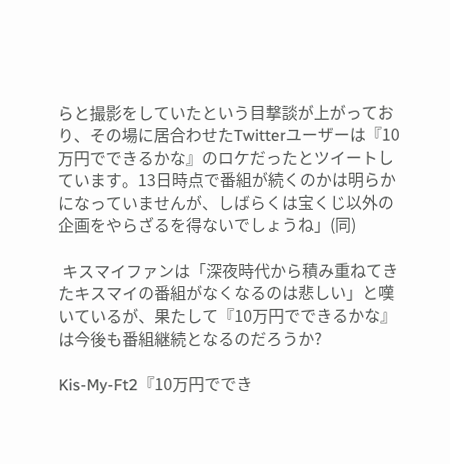らと撮影をしていたという目撃談が上がっており、その場に居合わせたTwitterユーザーは『10万円でできるかな』のロケだったとツイートしています。13日時点で番組が続くのかは明らかになっていませんが、しばらくは宝くじ以外の企画をやらざるを得ないでしょうね」(同)

 キスマイファンは「深夜時代から積み重ねてきたキスマイの番組がなくなるのは悲しい」と嘆いているが、果たして『10万円でできるかな』は今後も番組継続となるのだろうか?

Kis-My-Ft2『10万円ででき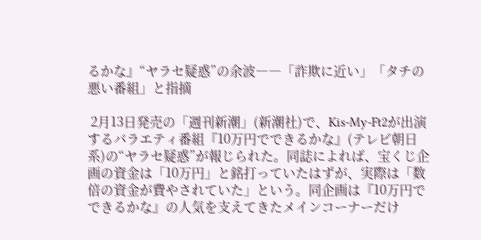るかな』“ヤラセ疑惑”の余波――「詐欺に近い」「タチの悪い番組」と指摘

 2月13日発売の「週刊新潮」(新潮社)で、Kis-My-Ft2が出演するバラエティ番組『10万円でできるかな』(テレビ朝日系)の“ヤラセ疑惑”が報じられた。同誌によれば、宝くじ企画の資金は「10万円」と銘打っていたはずが、実際は「数倍の資金が費やされていた」という。同企画は『10万円でできるかな』の人気を支えてきたメインコーナーだけ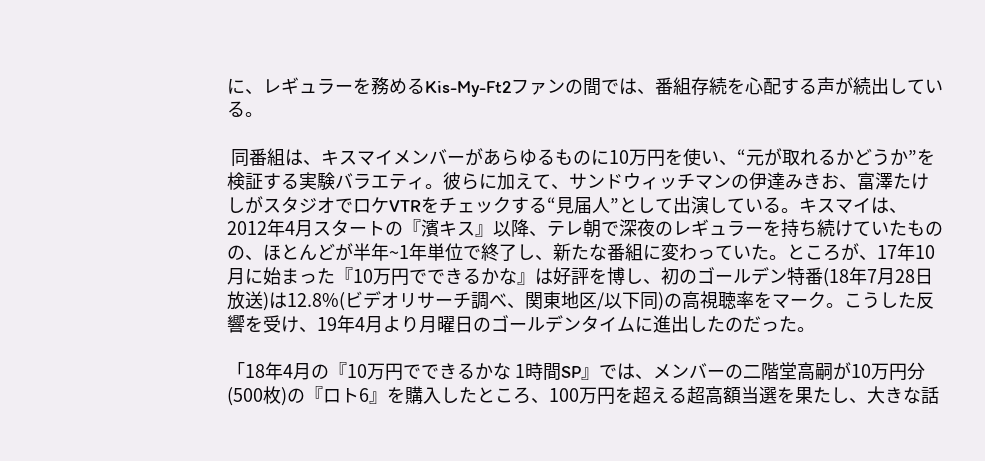に、レギュラーを務めるKis-My-Ft2ファンの間では、番組存続を心配する声が続出している。

 同番組は、キスマイメンバーがあらゆるものに10万円を使い、“元が取れるかどうか”を検証する実験バラエティ。彼らに加えて、サンドウィッチマンの伊達みきお、富澤たけしがスタジオでロケVTRをチェックする“見届人”として出演している。キスマイは、2012年4月スタートの『濱キス』以降、テレ朝で深夜のレギュラーを持ち続けていたものの、ほとんどが半年~1年単位で終了し、新たな番組に変わっていた。ところが、17年10月に始まった『10万円でできるかな』は好評を博し、初のゴールデン特番(18年7月28日放送)は12.8%(ビデオリサーチ調べ、関東地区/以下同)の高視聴率をマーク。こうした反響を受け、19年4月より月曜日のゴールデンタイムに進出したのだった。

「18年4月の『10万円でできるかな 1時間SP』では、メンバーの二階堂高嗣が10万円分(500枚)の『ロト6』を購入したところ、100万円を超える超高額当選を果たし、大きな話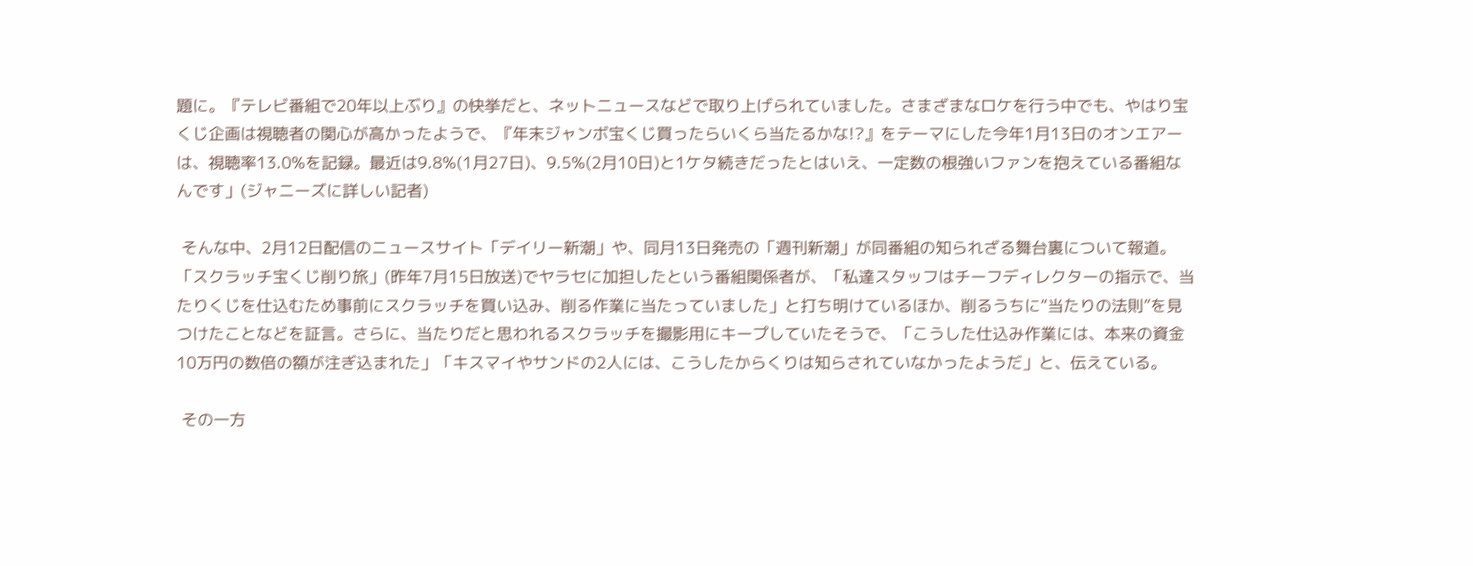題に。『テレビ番組で20年以上ぶり』の快挙だと、ネットニュースなどで取り上げられていました。さまざまなロケを行う中でも、やはり宝くじ企画は視聴者の関心が高かったようで、『年末ジャンボ宝くじ買ったらいくら当たるかな!?』をテーマにした今年1月13日のオンエアーは、視聴率13.0%を記録。最近は9.8%(1月27日)、9.5%(2月10日)と1ケタ続きだったとはいえ、一定数の根強いファンを抱えている番組なんです」(ジャニーズに詳しい記者)

 そんな中、2月12日配信のニュースサイト「デイリー新潮」や、同月13日発売の「週刊新潮」が同番組の知られざる舞台裏について報道。「スクラッチ宝くじ削り旅」(昨年7月15日放送)でヤラセに加担したという番組関係者が、「私達スタッフはチーフディレクターの指示で、当たりくじを仕込むため事前にスクラッチを買い込み、削る作業に当たっていました」と打ち明けているほか、削るうちに“当たりの法則”を見つけたことなどを証言。さらに、当たりだと思われるスクラッチを撮影用にキープしていたそうで、「こうした仕込み作業には、本来の資金10万円の数倍の額が注ぎ込まれた」「キスマイやサンドの2人には、こうしたからくりは知らされていなかったようだ」と、伝えている。

 その一方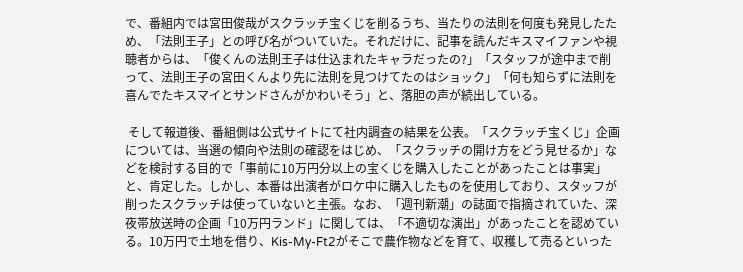で、番組内では宮田俊哉がスクラッチ宝くじを削るうち、当たりの法則を何度も発見したため、「法則王子」との呼び名がついていた。それだけに、記事を読んだキスマイファンや視聴者からは、「俊くんの法則王子は仕込まれたキャラだったの?」「スタッフが途中まで削って、法則王子の宮田くんより先に法則を見つけてたのはショック」「何も知らずに法則を喜んでたキスマイとサンドさんがかわいそう」と、落胆の声が続出している。

 そして報道後、番組側は公式サイトにて社内調査の結果を公表。「スクラッチ宝くじ」企画については、当選の傾向や法則の確認をはじめ、「スクラッチの開け方をどう見せるか」などを検討する目的で「事前に10万円分以上の宝くじを購入したことがあったことは事実」と、肯定した。しかし、本番は出演者がロケ中に購入したものを使用しており、スタッフが削ったスクラッチは使っていないと主張。なお、「週刊新潮」の誌面で指摘されていた、深夜帯放送時の企画「10万円ランド」に関しては、「不適切な演出」があったことを認めている。10万円で土地を借り、Kis-My-Ft2がそこで農作物などを育て、収穫して売るといった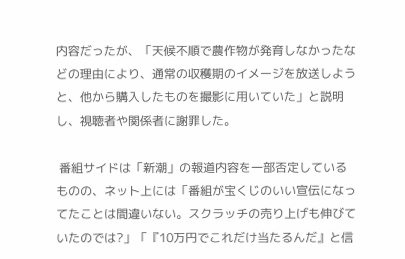内容だったが、「天候不順で農作物が発育しなかったなどの理由により、通常の収穫期のイメージを放送しようと、他から購入したものを撮影に用いていた」と説明し、視聴者や関係者に謝罪した。

 番組サイドは「新潮」の報道内容を一部否定しているものの、ネット上には「番組が宝くじのいい宣伝になってたことは間違いない。スクラッチの売り上げも伸びていたのでは?」「『10万円でこれだけ当たるんだ』と信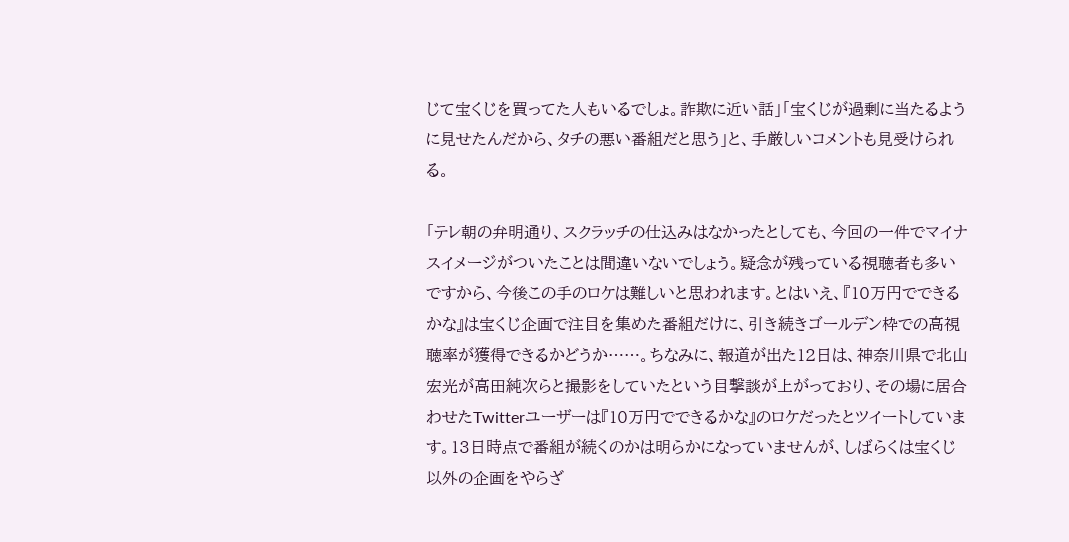じて宝くじを買ってた人もいるでしょ。詐欺に近い話」「宝くじが過剰に当たるように見せたんだから、タチの悪い番組だと思う」と、手厳しいコメントも見受けられる。

「テレ朝の弁明通り、スクラッチの仕込みはなかったとしても、今回の一件でマイナスイメージがついたことは間違いないでしょう。疑念が残っている視聴者も多いですから、今後この手のロケは難しいと思われます。とはいえ、『10万円でできるかな』は宝くじ企画で注目を集めた番組だけに、引き続きゴールデン枠での高視聴率が獲得できるかどうか……。ちなみに、報道が出た12日は、神奈川県で北山宏光が高田純次らと撮影をしていたという目撃談が上がっており、その場に居合わせたTwitterユーザーは『10万円でできるかな』のロケだったとツイートしています。13日時点で番組が続くのかは明らかになっていませんが、しばらくは宝くじ以外の企画をやらざ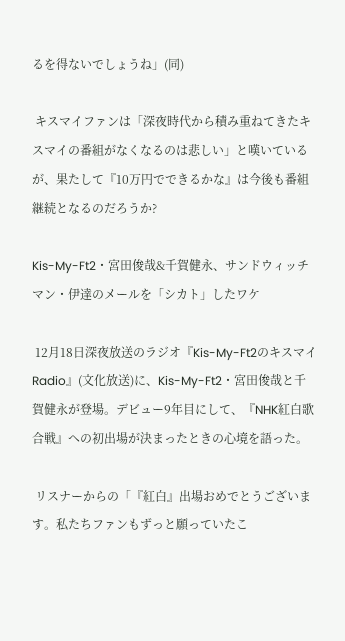るを得ないでしょうね」(同)

 キスマイファンは「深夜時代から積み重ねてきたキスマイの番組がなくなるのは悲しい」と嘆いているが、果たして『10万円でできるかな』は今後も番組継続となるのだろうか?

Kis-My-Ft2・宮田俊哉&千賀健永、サンドウィッチマン・伊達のメールを「シカト」したワケ

 12月18日深夜放送のラジオ『Kis-My-Ft2のキスマイRadio』(文化放送)に、Kis-My-Ft2・宮田俊哉と千賀健永が登場。デビュー9年目にして、『NHK紅白歌合戦』への初出場が決まったときの心境を語った。

 リスナーからの「『紅白』出場おめでとうございます。私たちファンもずっと願っていたこ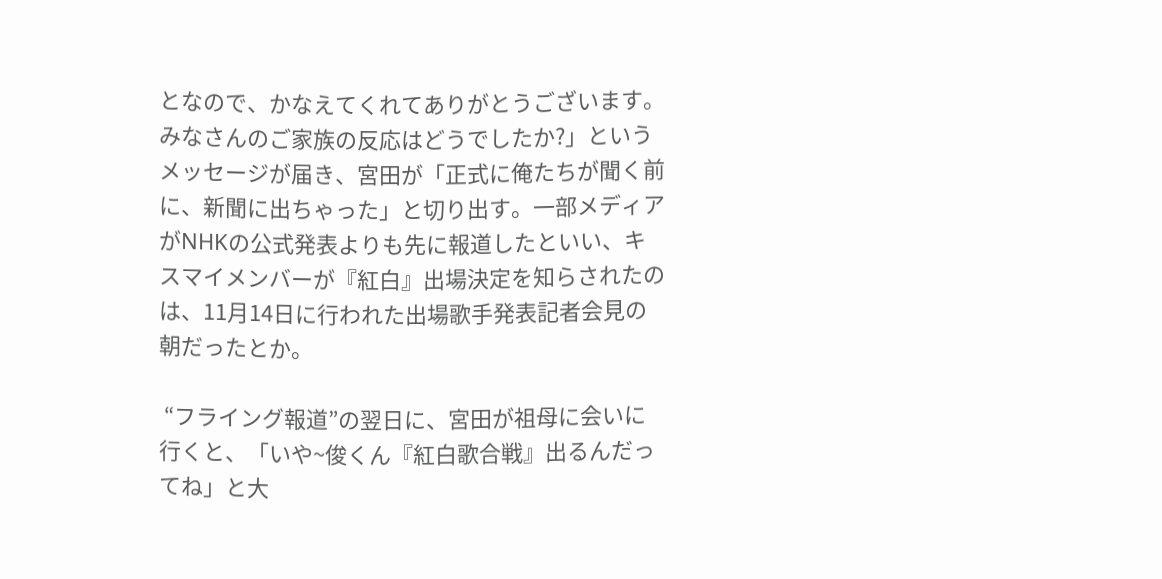となので、かなえてくれてありがとうございます。みなさんのご家族の反応はどうでしたか?」というメッセージが届き、宮田が「正式に俺たちが聞く前に、新聞に出ちゃった」と切り出す。一部メディアがNHKの公式発表よりも先に報道したといい、キスマイメンバーが『紅白』出場決定を知らされたのは、11月14日に行われた出場歌手発表記者会見の朝だったとか。

 “フライング報道”の翌日に、宮田が祖母に会いに行くと、「いや~俊くん『紅白歌合戦』出るんだってね」と大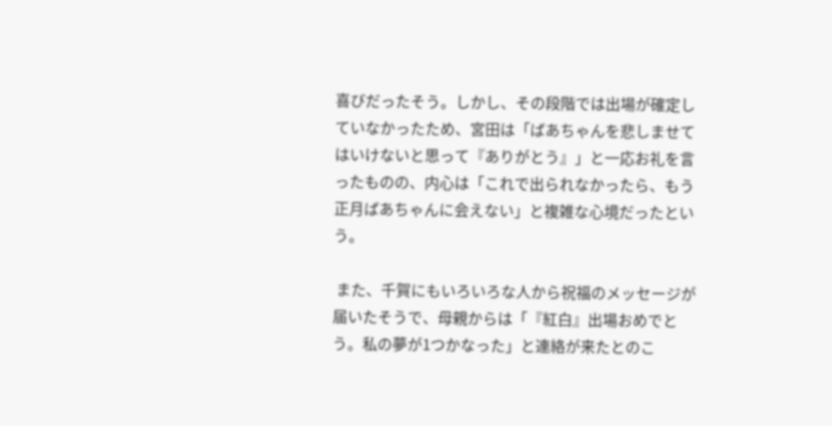喜びだったそう。しかし、その段階では出場が確定していなかったため、宮田は「ばあちゃんを悲しませてはいけないと思って『ありがとう』」と一応お礼を言ったものの、内心は「これで出られなかったら、もう正月ばあちゃんに会えない」と複雑な心境だったという。

 また、千賀にもいろいろな人から祝福のメッセージが届いたそうで、母親からは「『紅白』出場おめでとう。私の夢が1つかなった」と連絡が来たとのこ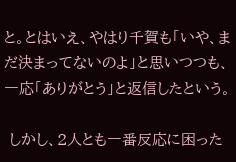と。とはいえ、やはり千賀も「いや、まだ決まってないのよ」と思いつつも、一応「ありがとう」と返信したという。

 しかし、2人とも一番反応に困った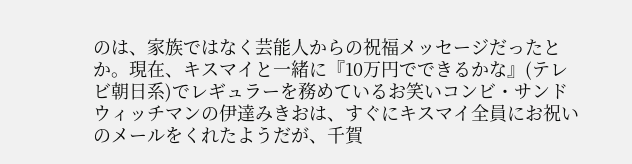のは、家族ではなく芸能人からの祝福メッセージだったとか。現在、キスマイと一緒に『10万円でできるかな』(テレビ朝日系)でレギュラーを務めているお笑いコンビ・サンドウィッチマンの伊達みきおは、すぐにキスマイ全員にお祝いのメールをくれたようだが、千賀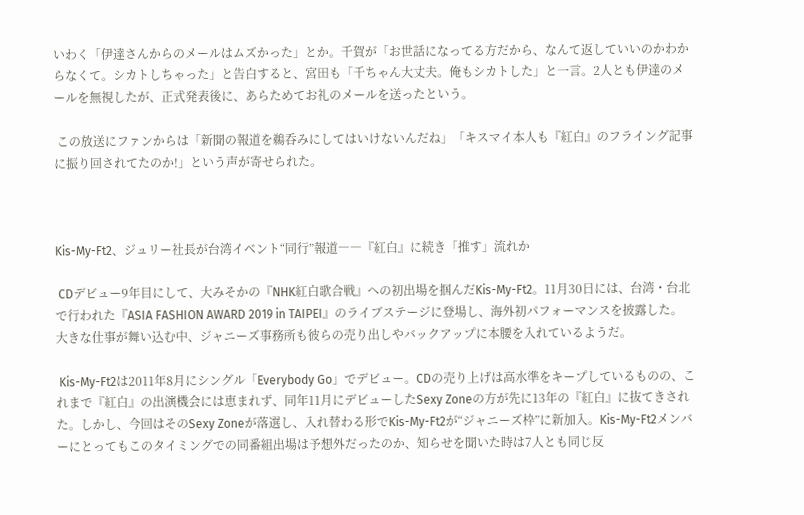いわく「伊達さんからのメールはムズかった」とか。千賀が「お世話になってる方だから、なんて返していいのかわからなくて。シカトしちゃった」と告白すると、宮田も「千ちゃん大丈夫。俺もシカトした」と一言。2人とも伊達のメールを無視したが、正式発表後に、あらためてお礼のメールを送ったという。

 この放送にファンからは「新聞の報道を鵜呑みにしてはいけないんだね」「キスマイ本人も『紅白』のフライング記事に振り回されてたのか!」という声が寄せられた。



Kis-My-Ft2、ジュリー社長が台湾イベント“同行”報道――『紅白』に続き「推す」流れか

 CDデビュー9年目にして、大みそかの『NHK紅白歌合戦』への初出場を掴んだKis-My-Ft2。11月30日には、台湾・台北で行われた『ASIA FASHION AWARD 2019 in TAIPEI』のライブステージに登場し、海外初パフォーマンスを披露した。大きな仕事が舞い込む中、ジャニーズ事務所も彼らの売り出しやバックアップに本腰を入れているようだ。

 Kis-My-Ft2は2011年8月にシングル「Everybody Go」でデビュー。CDの売り上げは高水準をキープしているものの、これまで『紅白』の出演機会には恵まれず、同年11月にデビューしたSexy Zoneの方が先に13年の『紅白』に抜てきされた。しかし、今回はそのSexy Zoneが落選し、入れ替わる形でKis-My-Ft2が“ジャニーズ枠”に新加入。Kis-My-Ft2メンバーにとってもこのタイミングでの同番組出場は予想外だったのか、知らせを聞いた時は7人とも同じ反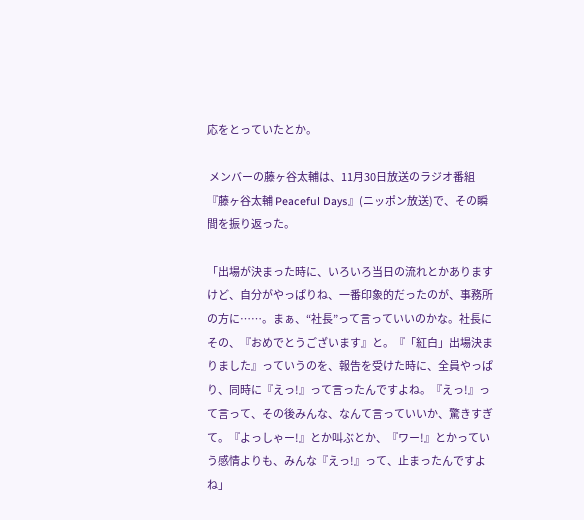応をとっていたとか。

 メンバーの藤ヶ谷太輔は、11月30日放送のラジオ番組『藤ヶ谷太輔 Peaceful Days』(ニッポン放送)で、その瞬間を振り返った。

「出場が決まった時に、いろいろ当日の流れとかありますけど、自分がやっぱりね、一番印象的だったのが、事務所の方に……。まぁ、“社長”って言っていいのかな。社長にその、『おめでとうございます』と。『「紅白」出場決まりました』っていうのを、報告を受けた時に、全員やっぱり、同時に『えっ!』って言ったんですよね。『えっ!』って言って、その後みんな、なんて言っていいか、驚きすぎて。『よっしゃー!』とか叫ぶとか、『ワー!』とかっていう感情よりも、みんな『えっ!』って、止まったんですよね」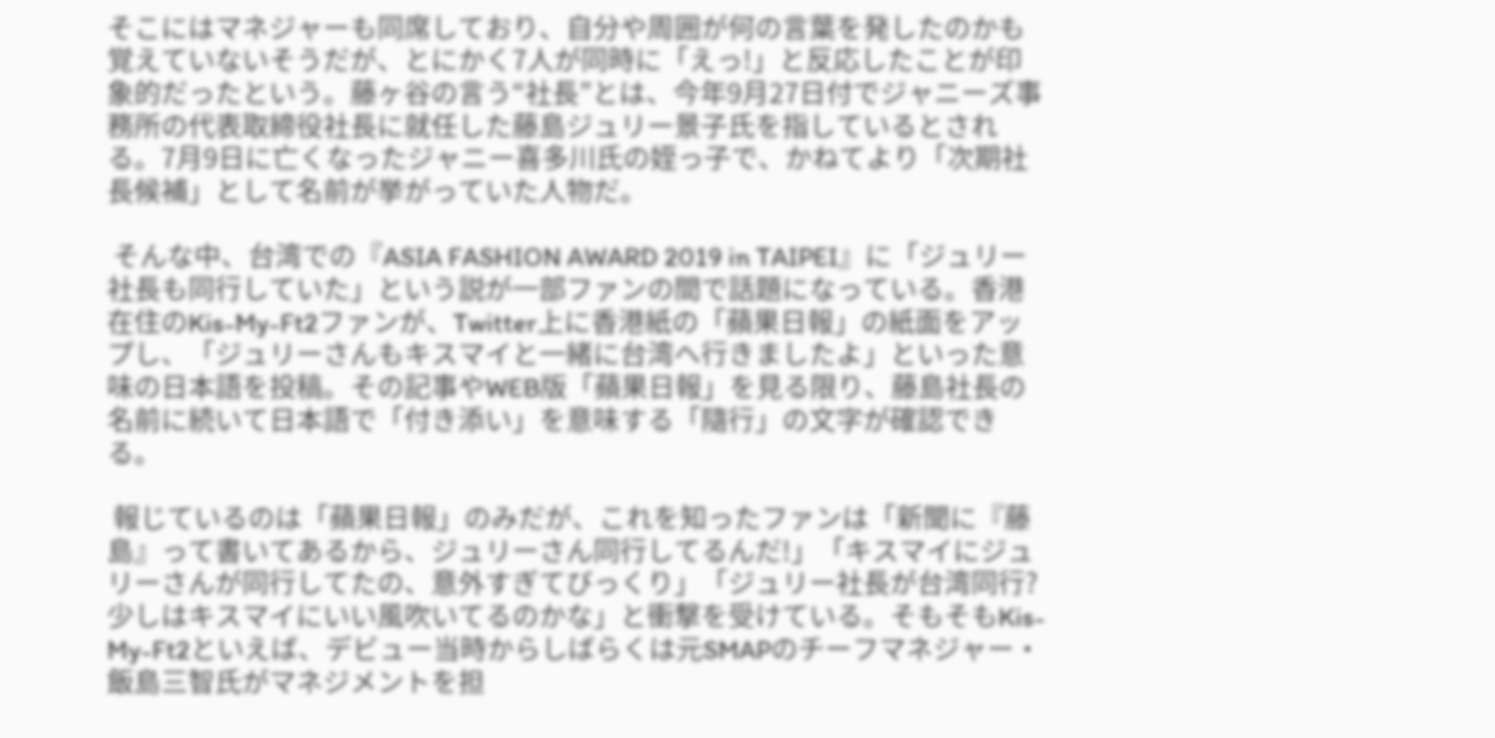そこにはマネジャーも同席しており、自分や周囲が何の言葉を発したのかも覚えていないそうだが、とにかく7人が同時に「えっ!」と反応したことが印象的だったという。藤ヶ谷の言う“社長”とは、今年9月27日付でジャニーズ事務所の代表取締役社長に就任した藤島ジュリー景子氏を指しているとされる。7月9日に亡くなったジャニー喜多川氏の姪っ子で、かねてより「次期社長候補」として名前が挙がっていた人物だ。

 そんな中、台湾での『ASIA FASHION AWARD 2019 in TAIPEI』に「ジュリー社長も同行していた」という説が一部ファンの間で話題になっている。香港在住のKis-My-Ft2ファンが、Twitter上に香港紙の「蘋果日報」の紙面をアップし、「ジュリーさんもキスマイと一緒に台湾へ行きましたよ」といった意味の日本語を投稿。その記事やWEB版「蘋果日報」を見る限り、藤島社長の名前に続いて日本語で「付き添い」を意味する「隨行」の文字が確認できる。

 報じているのは「蘋果日報」のみだが、これを知ったファンは「新聞に『藤島』って書いてあるから、ジュリーさん同行してるんだ!」「キスマイにジュリーさんが同行してたの、意外すぎてびっくり」「ジュリー社長が台湾同行? 少しはキスマイにいい風吹いてるのかな」と衝撃を受けている。そもそもKis-My-Ft2といえば、デビュー当時からしばらくは元SMAPのチーフマネジャー・飯島三智氏がマネジメントを担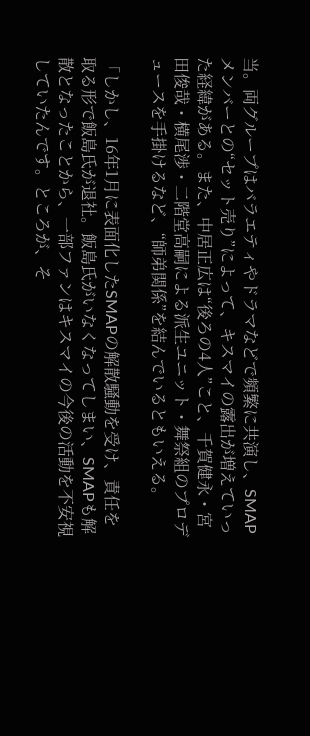当。両グループはバラエティやドラマなどで頻繁に共演し、SMAPメンバーとの“セット売り”によって、キスマイの露出が増えていった経緯がある。また、中居正広は“後ろの4人”こと、千賀健永・宮田俊哉・横尾渉・二階堂高嗣による派生ユニット・舞祭組のプロデュースを手掛けるなど、“師弟関係”を結んでいるともいえる。

「しかし、16年1月に表面化したSMAPの解散騒動を受け、責任を取る形で飯島氏が退社。飯島氏がいなくなってしまい、SMAPも解散となったことから、一部ファンはキスマイの今後の活動を不安視していたんです。ところが、そ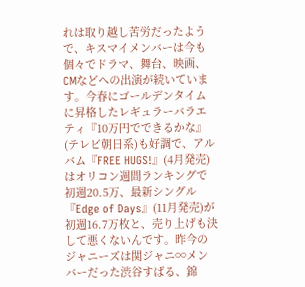れは取り越し苦労だったようで、キスマイメンバーは今も個々でドラマ、舞台、映画、CMなどへの出演が続いています。今春にゴールデンタイムに昇格したレギュラーバラエティ『10万円でできるかな』(テレビ朝日系)も好調で、アルバム『FREE HUGS!』(4月発売)はオリコン週間ランキングで初週20.5万、最新シングル『Edge of Days』(11月発売)が初週16.7万枚と、売り上げも決して悪くないんです。昨今のジャニーズは関ジャニ∞メンバーだった渋谷すばる、錦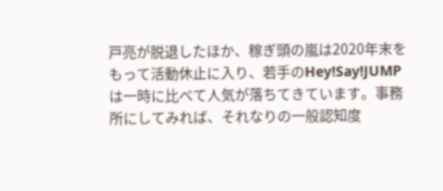戸亮が脱退したほか、稼ぎ頭の嵐は2020年末をもって活動休止に入り、若手のHey!Say!JUMPは一時に比べて人気が落ちてきています。事務所にしてみれば、それなりの一般認知度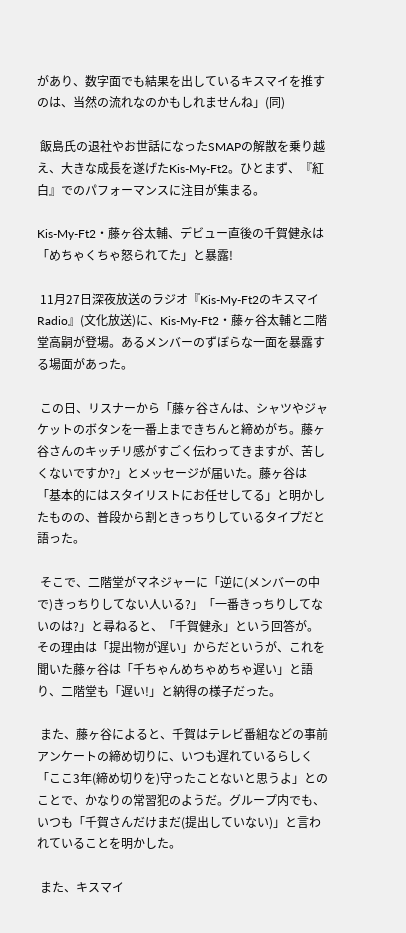があり、数字面でも結果を出しているキスマイを推すのは、当然の流れなのかもしれませんね」(同)

 飯島氏の退社やお世話になったSMAPの解散を乗り越え、大きな成長を遂げたKis-My-Ft2。ひとまず、『紅白』でのパフォーマンスに注目が集まる。

Kis-My-Ft2・藤ヶ谷太輔、デビュー直後の千賀健永は「めちゃくちゃ怒られてた」と暴露!

 11月27日深夜放送のラジオ『Kis-My-Ft2のキスマイRadio』(文化放送)に、Kis-My-Ft2・藤ヶ谷太輔と二階堂高嗣が登場。あるメンバーのずぼらな一面を暴露する場面があった。

 この日、リスナーから「藤ヶ谷さんは、シャツやジャケットのボタンを一番上まできちんと締めがち。藤ヶ谷さんのキッチリ感がすごく伝わってきますが、苦しくないですか?」とメッセージが届いた。藤ヶ谷は「基本的にはスタイリストにお任せしてる」と明かしたものの、普段から割ときっちりしているタイプだと語った。

 そこで、二階堂がマネジャーに「逆に(メンバーの中で)きっちりしてない人いる?」「一番きっちりしてないのは?」と尋ねると、「千賀健永」という回答が。その理由は「提出物が遅い」からだというが、これを聞いた藤ヶ谷は「千ちゃんめちゃめちゃ遅い」と語り、二階堂も「遅い!」と納得の様子だった。

 また、藤ヶ谷によると、千賀はテレビ番組などの事前アンケートの締め切りに、いつも遅れているらしく「ここ3年(締め切りを)守ったことないと思うよ」とのことで、かなりの常習犯のようだ。グループ内でも、いつも「千賀さんだけまだ(提出していない)」と言われていることを明かした。

 また、キスマイ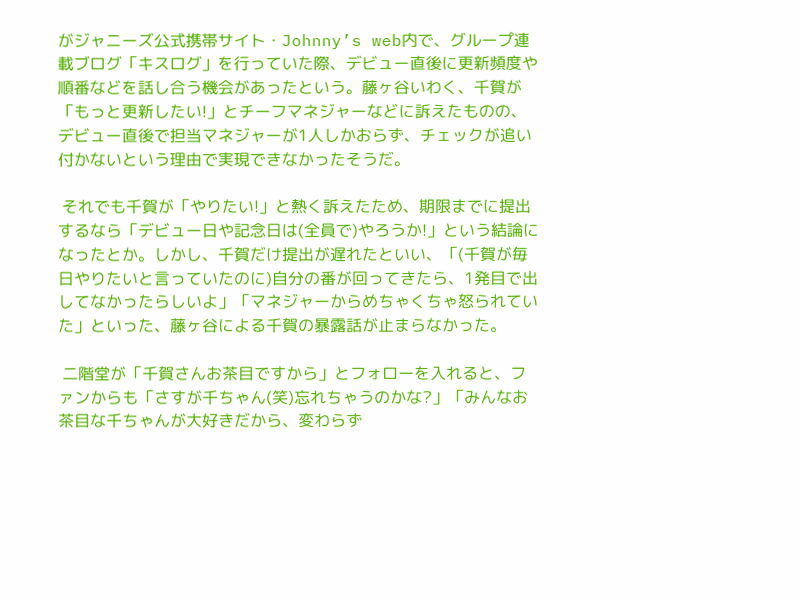がジャニーズ公式携帯サイト・Johnny’s web内で、グループ連載ブログ「キスログ」を行っていた際、デビュー直後に更新頻度や順番などを話し合う機会があったという。藤ヶ谷いわく、千賀が「もっと更新したい!」とチーフマネジャーなどに訴えたものの、デビュー直後で担当マネジャーが1人しかおらず、チェックが追い付かないという理由で実現できなかったそうだ。

 それでも千賀が「やりたい!」と熱く訴えたため、期限までに提出するなら「デビュー日や記念日は(全員で)やろうか!」という結論になったとか。しかし、千賀だけ提出が遅れたといい、「(千賀が毎日やりたいと言っていたのに)自分の番が回ってきたら、1発目で出してなかったらしいよ」「マネジャーからめちゃくちゃ怒られていた」といった、藤ヶ谷による千賀の暴露話が止まらなかった。

 二階堂が「千賀さんお茶目ですから」とフォローを入れると、ファンからも「さすが千ちゃん(笑)忘れちゃうのかな?」「みんなお茶目な千ちゃんが大好きだから、変わらず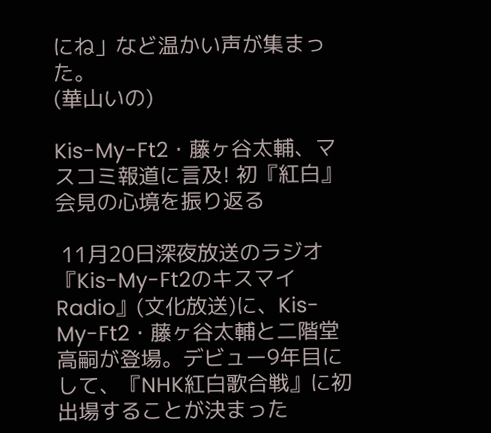にね」など温かい声が集まった。
(華山いの)

Kis-My-Ft2・藤ヶ谷太輔、マスコミ報道に言及! 初『紅白』会見の心境を振り返る

 11月20日深夜放送のラジオ『Kis-My-Ft2のキスマイRadio』(文化放送)に、Kis-My-Ft2・藤ヶ谷太輔と二階堂高嗣が登場。デビュー9年目にして、『NHK紅白歌合戦』に初出場することが決まった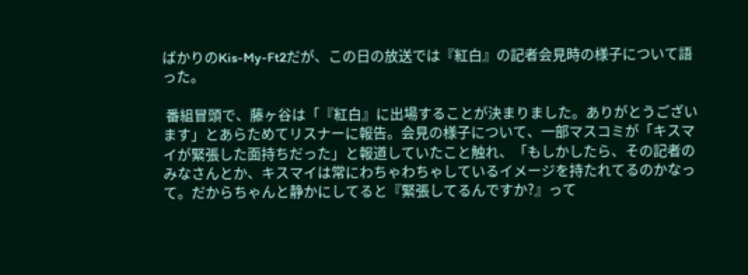ばかりのKis-My-Ft2だが、この日の放送では『紅白』の記者会見時の様子について語った。

 番組冒頭で、藤ヶ谷は「『紅白』に出場することが決まりました。ありがとうございます」とあらためてリスナーに報告。会見の様子について、一部マスコミが「キスマイが緊張した面持ちだった」と報道していたこと触れ、「もしかしたら、その記者のみなさんとか、キスマイは常にわちゃわちゃしているイメージを持たれてるのかなって。だからちゃんと静かにしてると『緊張してるんですか?』って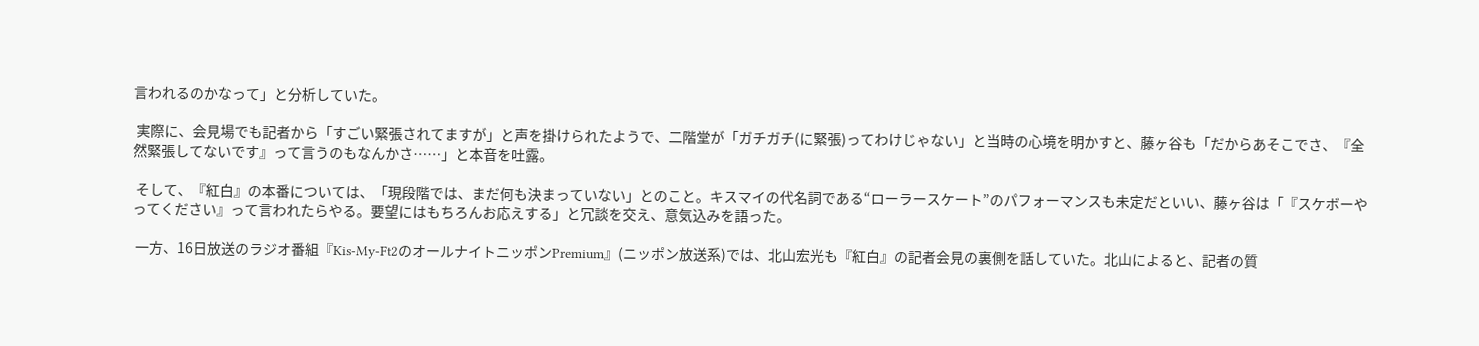言われるのかなって」と分析していた。

 実際に、会見場でも記者から「すごい緊張されてますが」と声を掛けられたようで、二階堂が「ガチガチ(に緊張)ってわけじゃない」と当時の心境を明かすと、藤ヶ谷も「だからあそこでさ、『全然緊張してないです』って言うのもなんかさ……」と本音を吐露。

 そして、『紅白』の本番については、「現段階では、まだ何も決まっていない」とのこと。キスマイの代名詞である“ローラースケート”のパフォーマンスも未定だといい、藤ヶ谷は「『スケボーやってください』って言われたらやる。要望にはもちろんお応えする」と冗談を交え、意気込みを語った。

 一方、16日放送のラジオ番組『Kis-My-Ft2のオールナイトニッポンPremium』(ニッポン放送系)では、北山宏光も『紅白』の記者会見の裏側を話していた。北山によると、記者の質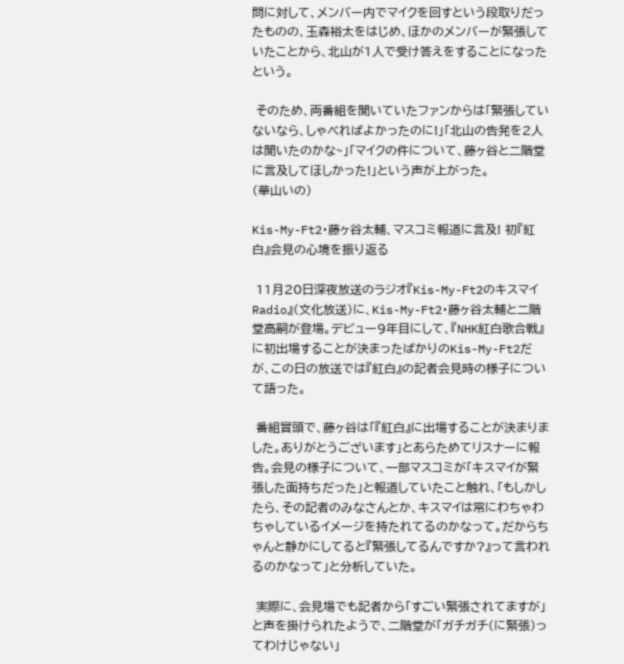問に対して、メンバー内でマイクを回すという段取りだったものの、玉森裕太をはじめ、ほかのメンバーが緊張していたことから、北山が1人で受け答えをすることになったという。

 そのため、両番組を聞いていたファンからは「緊張していないなら、しゃべればよかったのに!」「北山の告発を2人は聞いたのかな~」「マイクの件について、藤ヶ谷と二階堂に言及してほしかった!」という声が上がった。
(華山いの)

Kis-My-Ft2・藤ヶ谷太輔、マスコミ報道に言及! 初『紅白』会見の心境を振り返る

 11月20日深夜放送のラジオ『Kis-My-Ft2のキスマイRadio』(文化放送)に、Kis-My-Ft2・藤ヶ谷太輔と二階堂高嗣が登場。デビュー9年目にして、『NHK紅白歌合戦』に初出場することが決まったばかりのKis-My-Ft2だが、この日の放送では『紅白』の記者会見時の様子について語った。

 番組冒頭で、藤ヶ谷は「『紅白』に出場することが決まりました。ありがとうございます」とあらためてリスナーに報告。会見の様子について、一部マスコミが「キスマイが緊張した面持ちだった」と報道していたこと触れ、「もしかしたら、その記者のみなさんとか、キスマイは常にわちゃわちゃしているイメージを持たれてるのかなって。だからちゃんと静かにしてると『緊張してるんですか?』って言われるのかなって」と分析していた。

 実際に、会見場でも記者から「すごい緊張されてますが」と声を掛けられたようで、二階堂が「ガチガチ(に緊張)ってわけじゃない」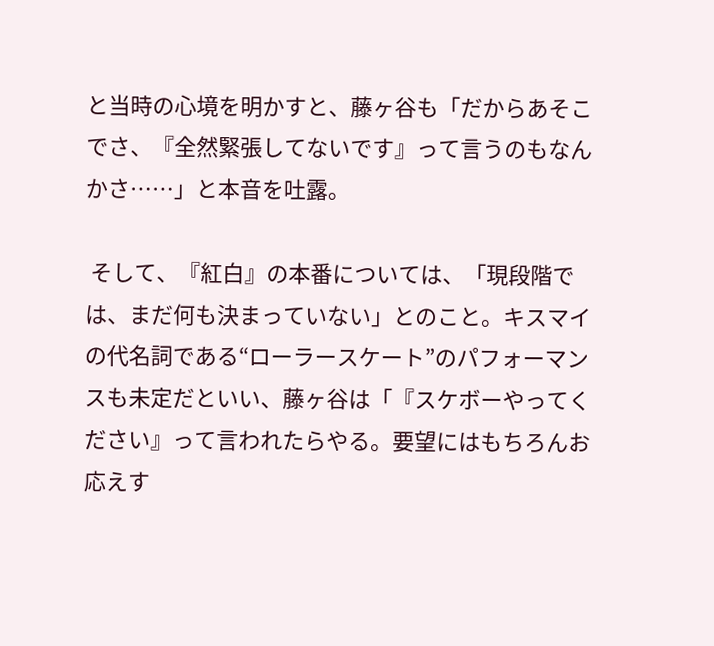と当時の心境を明かすと、藤ヶ谷も「だからあそこでさ、『全然緊張してないです』って言うのもなんかさ……」と本音を吐露。

 そして、『紅白』の本番については、「現段階では、まだ何も決まっていない」とのこと。キスマイの代名詞である“ローラースケート”のパフォーマンスも未定だといい、藤ヶ谷は「『スケボーやってください』って言われたらやる。要望にはもちろんお応えす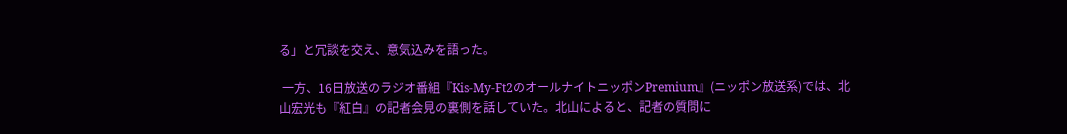る」と冗談を交え、意気込みを語った。

 一方、16日放送のラジオ番組『Kis-My-Ft2のオールナイトニッポンPremium』(ニッポン放送系)では、北山宏光も『紅白』の記者会見の裏側を話していた。北山によると、記者の質問に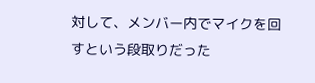対して、メンバー内でマイクを回すという段取りだった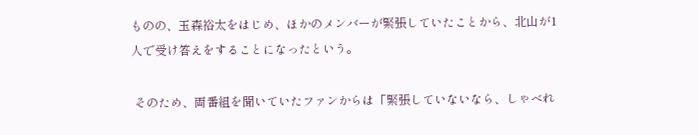ものの、玉森裕太をはじめ、ほかのメンバーが緊張していたことから、北山が1人で受け答えをすることになったという。

 そのため、両番組を聞いていたファンからは「緊張していないなら、しゃべれ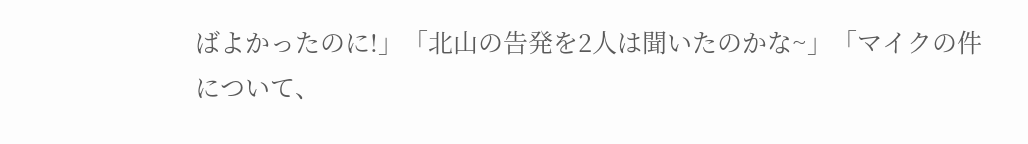ばよかったのに!」「北山の告発を2人は聞いたのかな~」「マイクの件について、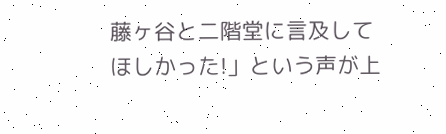藤ヶ谷と二階堂に言及してほしかった!」という声が上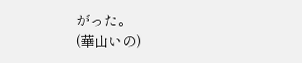がった。
(華山いの)